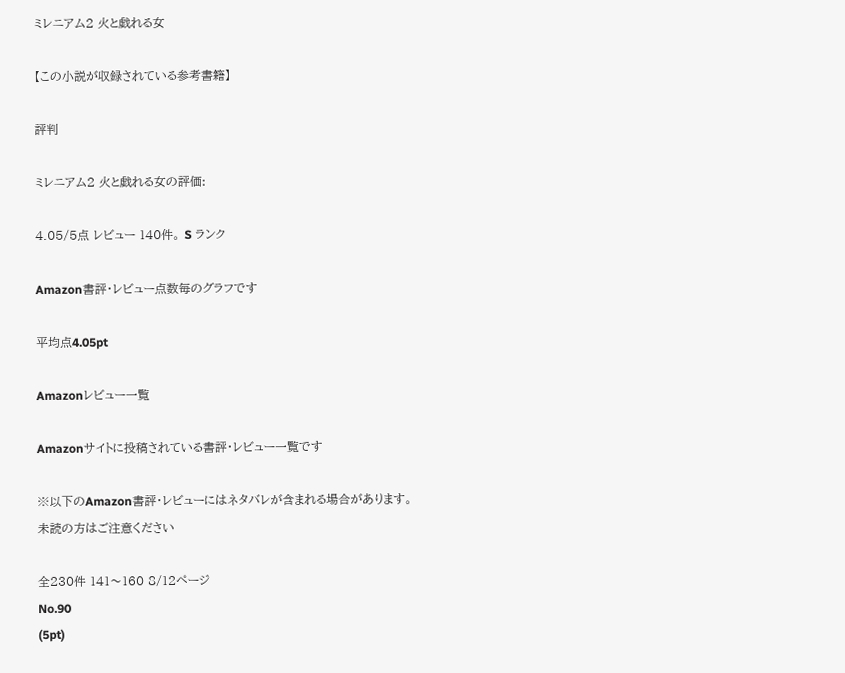ミレニアム2 火と戯れる女

【この小説が収録されている参考書籍】

評判

ミレニアム2 火と戯れる女の評価:

4.05/5点 レビュー 140件。 S ランク

Amazon書評・レビュー点数毎のグラフです

平均点4.05pt

Amazonレビュー一覧

Amazonサイトに投稿されている書評・レビュー一覧です

※以下のAmazon書評・レビューにはネタバレが含まれる場合があります。
未読の方はご注意ください

全230件 141〜160 8/12ページ
No.90
(5pt)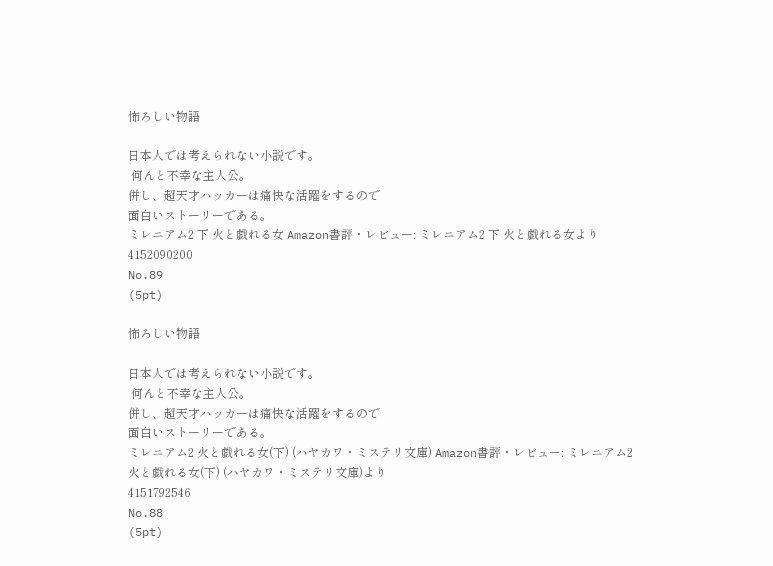怖ろしい物語

日本人では考えられない小説です。
 何んと不幸な主人公。
併し、超天才ハッカーは痛快な活躍をするので
面白いストーリーである。
ミレニアム2 下 火と戯れる女 Amazon書評・レビュー: ミレニアム2 下 火と戯れる女より
4152090200
No.89
(5pt)

怖ろしい物語

日本人では考えられない小説です。
 何んと不幸な主人公。
併し、超天才ハッカーは痛快な活躍をするので
面白いストーリーである。
ミレニアム2 火と戯れる女(下) (ハヤカワ・ミステリ文庫) Amazon書評・レビュー: ミレニアム2 火と戯れる女(下) (ハヤカワ・ミステリ文庫)より
4151792546
No.88
(5pt)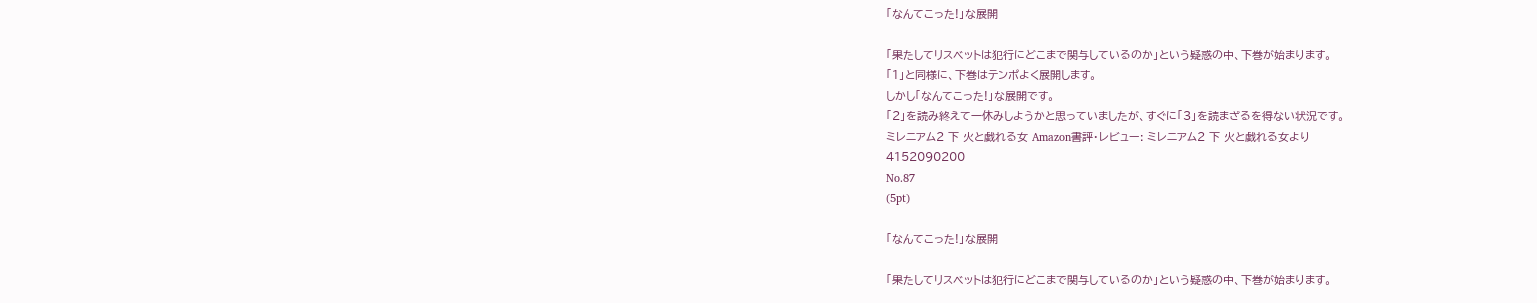「なんてこった!」な展開

「果たしてリスベットは犯行にどこまで関与しているのか」という疑惑の中、下巻が始まります。
「1」と同様に、下巻はテンポよく展開します。
しかし「なんてこった!」な展開です。
「2」を読み終えて一休みしようかと思っていましたが、すぐに「3」を読まざるを得ない状況です。
ミレニアム2 下 火と戯れる女 Amazon書評・レビュー: ミレニアム2 下 火と戯れる女より
4152090200
No.87
(5pt)

「なんてこった!」な展開

「果たしてリスベットは犯行にどこまで関与しているのか」という疑惑の中、下巻が始まります。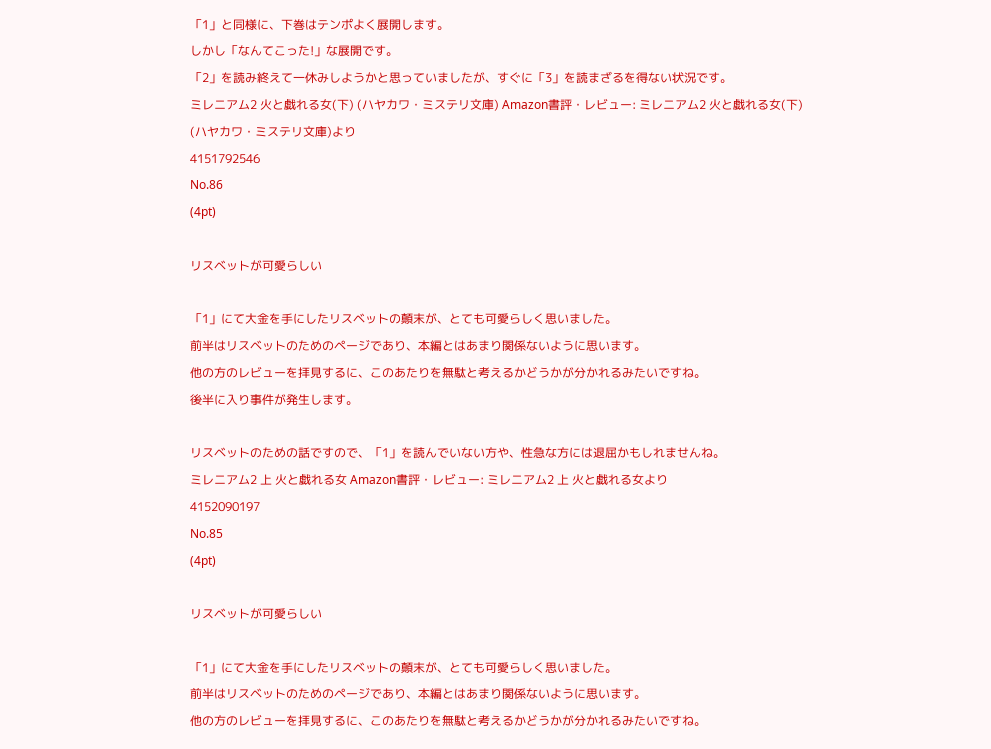「1」と同様に、下巻はテンポよく展開します。
しかし「なんてこった!」な展開です。
「2」を読み終えて一休みしようかと思っていましたが、すぐに「3」を読まざるを得ない状況です。
ミレニアム2 火と戯れる女(下) (ハヤカワ・ミステリ文庫) Amazon書評・レビュー: ミレニアム2 火と戯れる女(下) (ハヤカワ・ミステリ文庫)より
4151792546
No.86
(4pt)

リスベットが可愛らしい

「1」にて大金を手にしたリスベットの顛末が、とても可愛らしく思いました。
前半はリスベットのためのページであり、本編とはあまり関係ないように思います。
他の方のレビューを拝見するに、このあたりを無駄と考えるかどうかが分かれるみたいですね。
後半に入り事件が発生します。

リスベットのための話ですので、「1」を読んでいない方や、性急な方には退屈かもしれませんね。
ミレニアム2 上 火と戯れる女 Amazon書評・レビュー: ミレニアム2 上 火と戯れる女より
4152090197
No.85
(4pt)

リスベットが可愛らしい

「1」にて大金を手にしたリスベットの顛末が、とても可愛らしく思いました。
前半はリスベットのためのページであり、本編とはあまり関係ないように思います。
他の方のレビューを拝見するに、このあたりを無駄と考えるかどうかが分かれるみたいですね。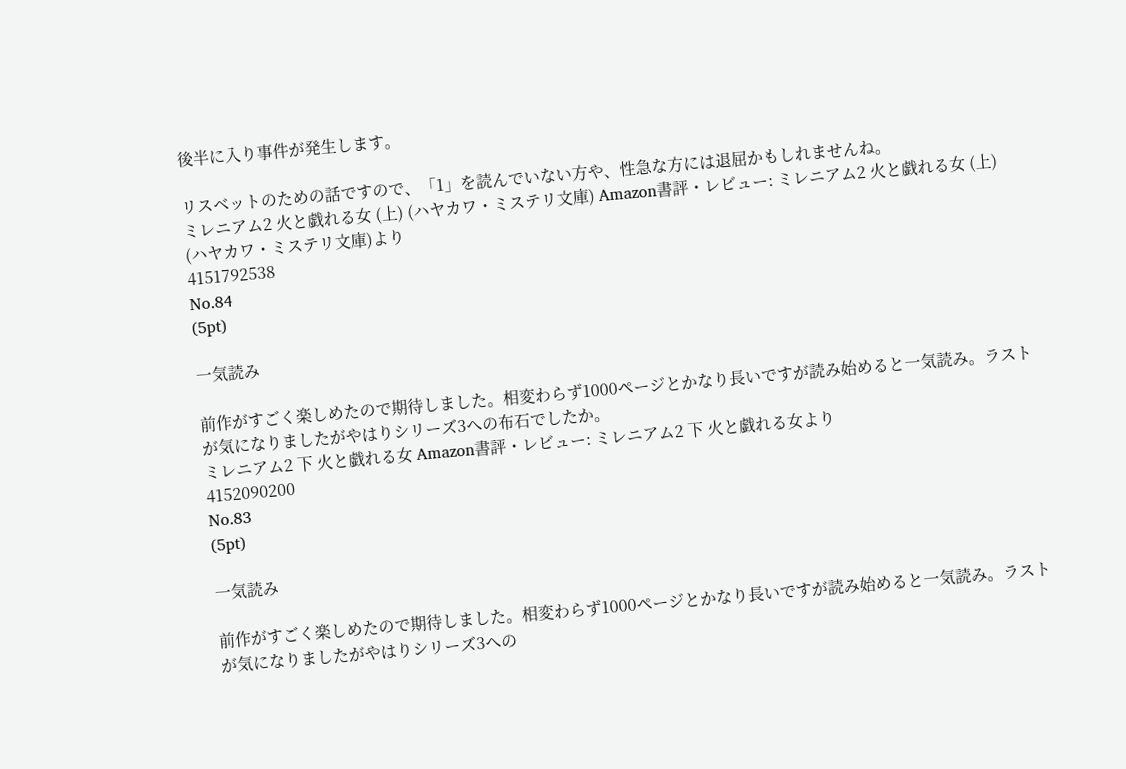後半に入り事件が発生します。

リスベットのための話ですので、「1」を読んでいない方や、性急な方には退屈かもしれませんね。
ミレニアム2 火と戯れる女 (上) (ハヤカワ・ミステリ文庫) Amazon書評・レビュー: ミレニアム2 火と戯れる女 (上) (ハヤカワ・ミステリ文庫)より
4151792538
No.84
(5pt)

一気読み

前作がすごく楽しめたので期待しました。相変わらず1000ページとかなり長いですが読み始めると一気読み。ラストが気になりましたがやはりシリーズ3への布石でしたか。
ミレニアム2 下 火と戯れる女 Amazon書評・レビュー: ミレニアム2 下 火と戯れる女より
4152090200
No.83
(5pt)

一気読み

前作がすごく楽しめたので期待しました。相変わらず1000ページとかなり長いですが読み始めると一気読み。ラストが気になりましたがやはりシリーズ3への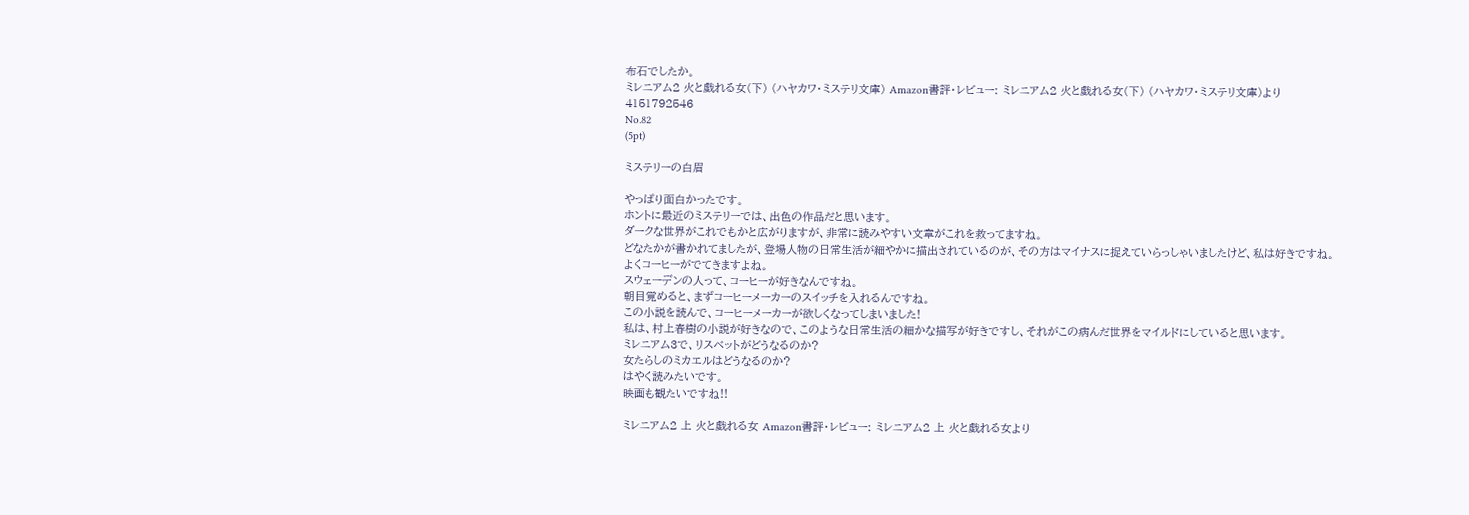布石でしたか。
ミレニアム2 火と戯れる女(下) (ハヤカワ・ミステリ文庫) Amazon書評・レビュー: ミレニアム2 火と戯れる女(下) (ハヤカワ・ミステリ文庫)より
4151792546
No.82
(5pt)

ミステリーの白眉

やっぱり面白かったです。
ホントに最近のミステリーでは、出色の作品だと思います。
ダークな世界がこれでもかと広がりますが、非常に読みやすい文章がこれを救ってますね。
どなたかが書かれてましたが、登場人物の日常生活が細やかに描出されているのが、その方はマイナスに捉えていらっしゃいましたけど、私は好きですね。
よくコーヒーがでてきますよね。
スウェーデンの人って、コーヒーが好きなんですね。
朝目覚めると、まずコーヒーメーカーのスイッチを入れるんですね。
この小説を読んで、コーヒーメーカーが欲しくなってしまいました!
私は、村上春樹の小説が好きなので、このような日常生活の細かな描写が好きですし、それがこの病んだ世界をマイルドにしていると思います。
ミレニアム3で、リスベットがどうなるのか?
女たらしのミカエルはどうなるのか?
はやく読みたいです。
映画も観たいですね!!

ミレニアム2 上 火と戯れる女 Amazon書評・レビュー: ミレニアム2 上 火と戯れる女より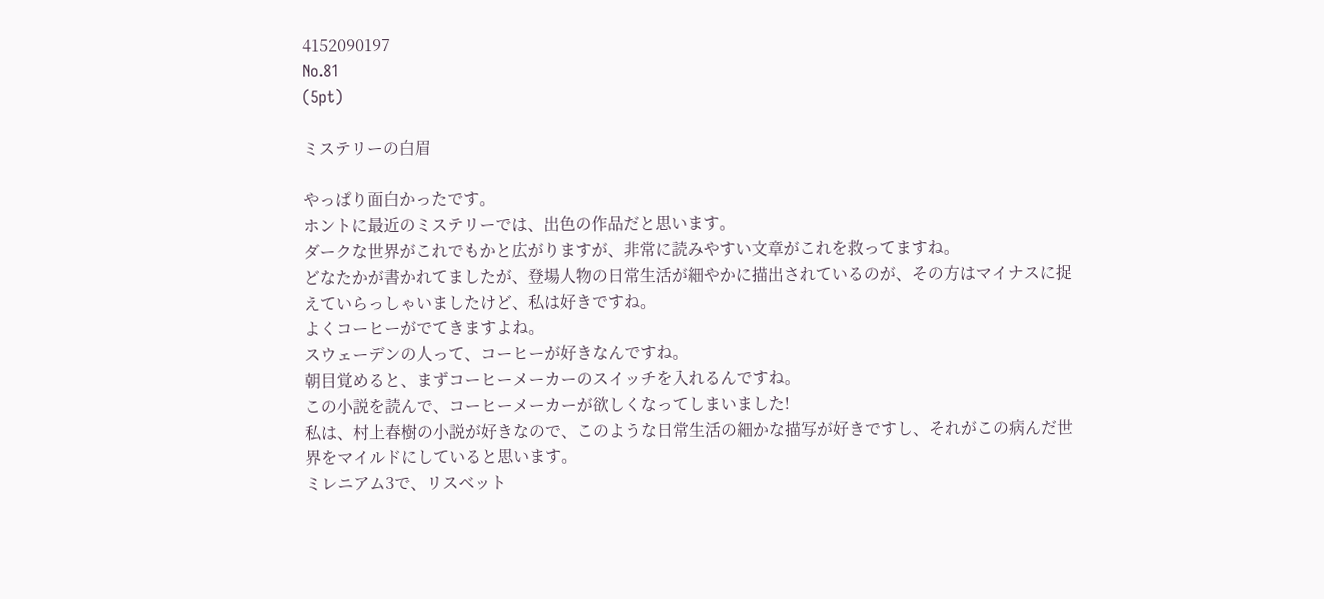4152090197
No.81
(5pt)

ミステリーの白眉

やっぱり面白かったです。
ホントに最近のミステリーでは、出色の作品だと思います。
ダークな世界がこれでもかと広がりますが、非常に読みやすい文章がこれを救ってますね。
どなたかが書かれてましたが、登場人物の日常生活が細やかに描出されているのが、その方はマイナスに捉えていらっしゃいましたけど、私は好きですね。
よくコーヒーがでてきますよね。
スウェーデンの人って、コーヒーが好きなんですね。
朝目覚めると、まずコーヒーメーカーのスイッチを入れるんですね。
この小説を読んで、コーヒーメーカーが欲しくなってしまいました!
私は、村上春樹の小説が好きなので、このような日常生活の細かな描写が好きですし、それがこの病んだ世界をマイルドにしていると思います。
ミレニアム3で、リスベット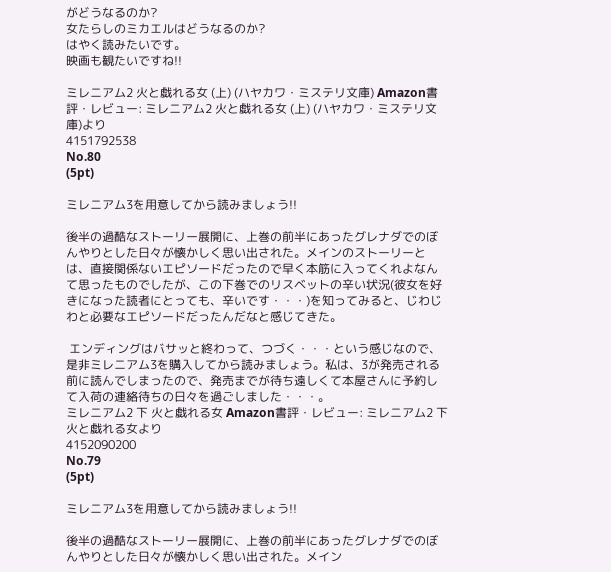がどうなるのか?
女たらしのミカエルはどうなるのか?
はやく読みたいです。
映画も観たいですね!!

ミレニアム2 火と戯れる女 (上) (ハヤカワ・ミステリ文庫) Amazon書評・レビュー: ミレニアム2 火と戯れる女 (上) (ハヤカワ・ミステリ文庫)より
4151792538
No.80
(5pt)

ミレニアム3を用意してから読みましょう!!

後半の過酷なストーリー展開に、上巻の前半にあったグレナダでのぼんやりとした日々が懐かしく思い出された。メインのストーリーとは、直接関係ないエピソードだったので早く本筋に入ってくれよなんて思ったものでしたが、この下巻でのリスベットの辛い状況(彼女を好きになった読者にとっても、辛いです・・・)を知ってみると、じわじわと必要なエピソードだったんだなと感じてきた。

 エンディングはバサッと終わって、つづく・・・という感じなので、是非ミレニアム3を購入してから読みましょう。私は、3が発売される前に読んでしまったので、発売までが待ち遠しくて本屋さんに予約して入荷の連絡待ちの日々を過ごしました・・・。
ミレニアム2 下 火と戯れる女 Amazon書評・レビュー: ミレニアム2 下 火と戯れる女より
4152090200
No.79
(5pt)

ミレニアム3を用意してから読みましょう!!

後半の過酷なストーリー展開に、上巻の前半にあったグレナダでのぼんやりとした日々が懐かしく思い出された。メイン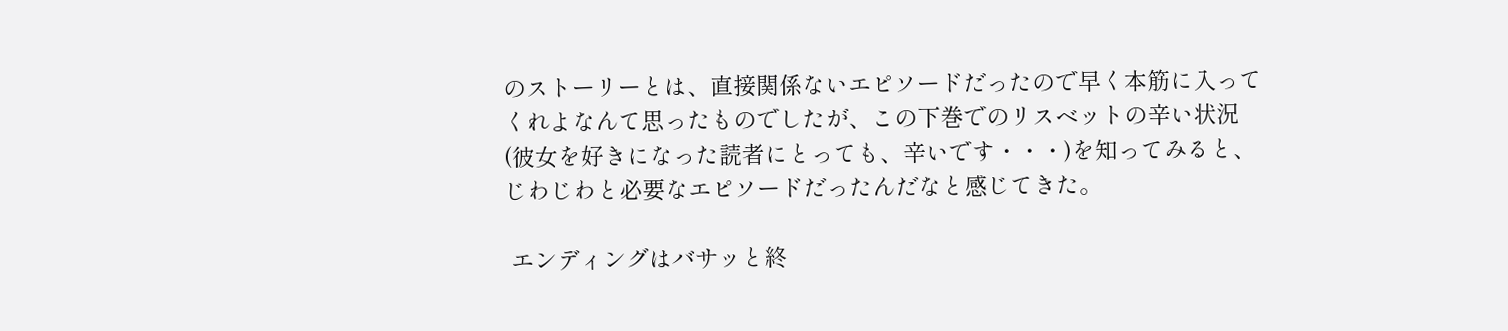のストーリーとは、直接関係ないエピソードだったので早く本筋に入ってくれよなんて思ったものでしたが、この下巻でのリスベットの辛い状況(彼女を好きになった読者にとっても、辛いです・・・)を知ってみると、じわじわと必要なエピソードだったんだなと感じてきた。

 エンディングはバサッと終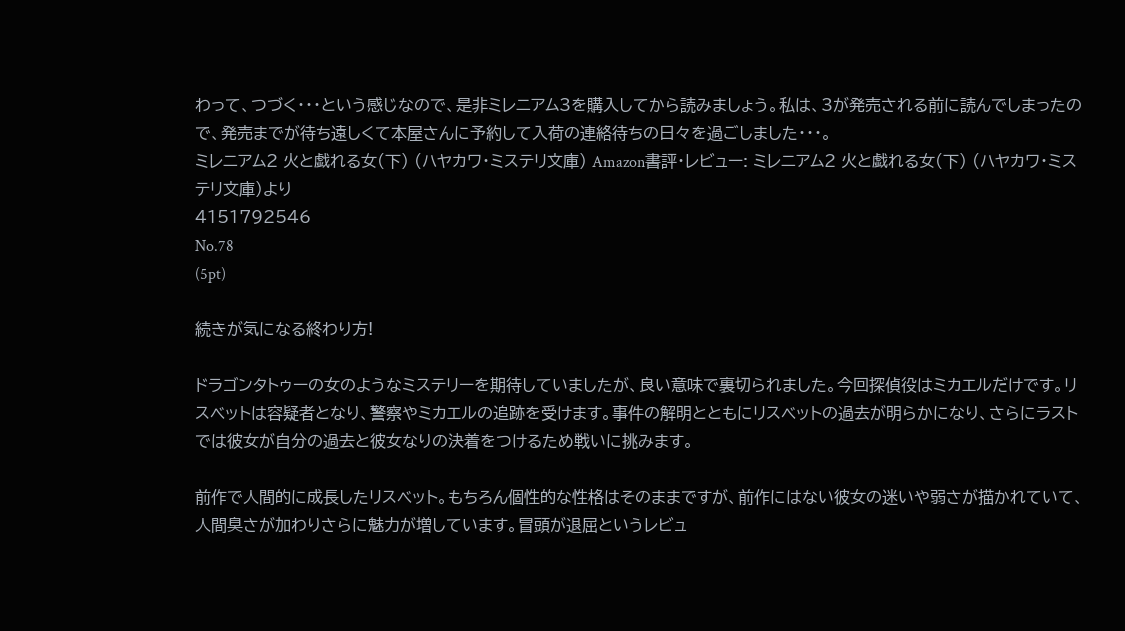わって、つづく・・・という感じなので、是非ミレニアム3を購入してから読みましょう。私は、3が発売される前に読んでしまったので、発売までが待ち遠しくて本屋さんに予約して入荷の連絡待ちの日々を過ごしました・・・。
ミレニアム2 火と戯れる女(下) (ハヤカワ・ミステリ文庫) Amazon書評・レビュー: ミレニアム2 火と戯れる女(下) (ハヤカワ・ミステリ文庫)より
4151792546
No.78
(5pt)

続きが気になる終わり方!

ドラゴンタトゥーの女のようなミステリーを期待していましたが、良い意味で裏切られました。今回探偵役はミカエルだけです。リスベットは容疑者となり、警察やミカエルの追跡を受けます。事件の解明とともにリスベットの過去が明らかになり、さらにラストでは彼女が自分の過去と彼女なりの決着をつけるため戦いに挑みます。

前作で人間的に成長したリスベット。もちろん個性的な性格はそのままですが、前作にはない彼女の迷いや弱さが描かれていて、人間臭さが加わりさらに魅力が増しています。冒頭が退屈というレビュ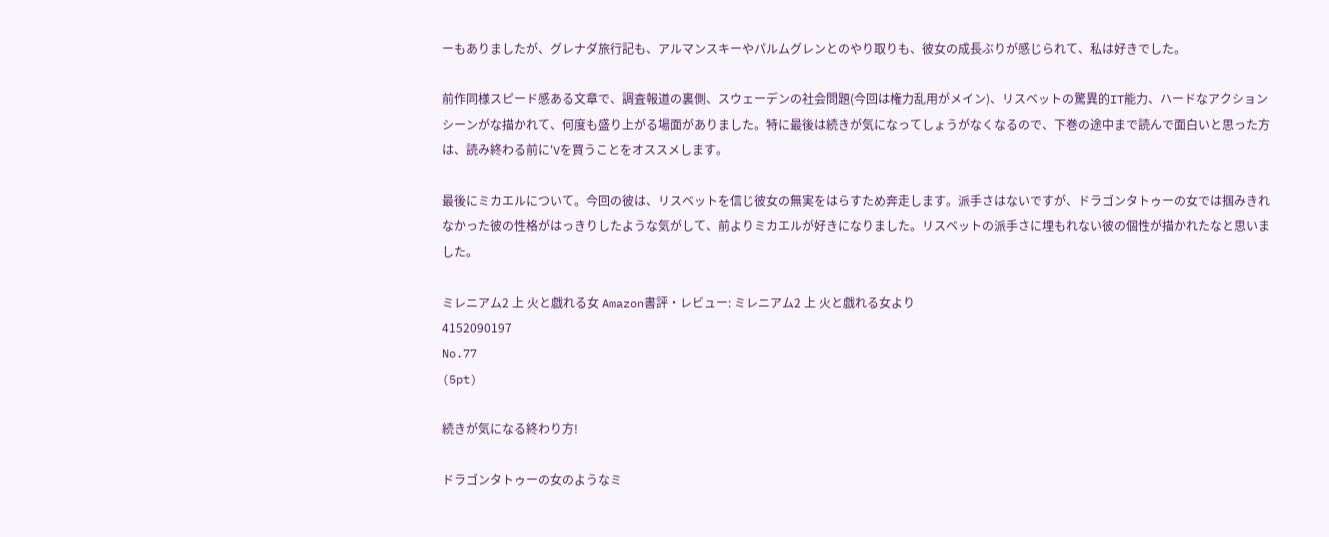ーもありましたが、グレナダ旅行記も、アルマンスキーやパルムグレンとのやり取りも、彼女の成長ぶりが感じられて、私は好きでした。

前作同様スピード感ある文章で、調査報道の裏側、スウェーデンの社会問題(今回は権力乱用がメイン)、リスベットの驚異的IT能力、ハードなアクションシーンがな描かれて、何度も盛り上がる場面がありました。特に最後は続きが気になってしょうがなくなるので、下巻の途中まで読んで面白いと思った方は、読み終わる前に'Vを買うことをオススメします。

最後にミカエルについて。今回の彼は、リスベットを信じ彼女の無実をはらすため奔走します。派手さはないですが、ドラゴンタトゥーの女では掴みきれなかった彼の性格がはっきりしたような気がして、前よりミカエルが好きになりました。リスベットの派手さに埋もれない彼の個性が描かれたなと思いました。

ミレニアム2 上 火と戯れる女 Amazon書評・レビュー: ミレニアム2 上 火と戯れる女より
4152090197
No.77
(5pt)

続きが気になる終わり方!

ドラゴンタトゥーの女のようなミ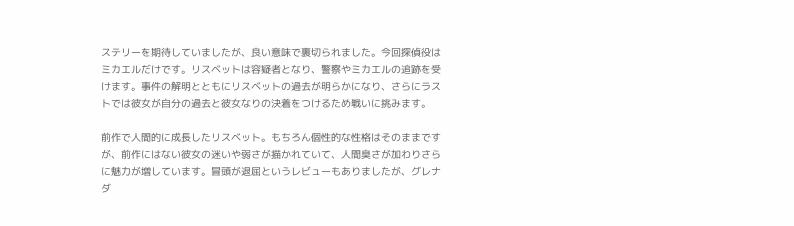ステリーを期待していましたが、良い意味で裏切られました。今回探偵役はミカエルだけです。リスベットは容疑者となり、警察やミカエルの追跡を受けます。事件の解明とともにリスベットの過去が明らかになり、さらにラストでは彼女が自分の過去と彼女なりの決着をつけるため戦いに挑みます。

前作で人間的に成長したリスベット。もちろん個性的な性格はそのままですが、前作にはない彼女の迷いや弱さが描かれていて、人間臭さが加わりさらに魅力が増しています。冒頭が退屈というレビューもありましたが、グレナダ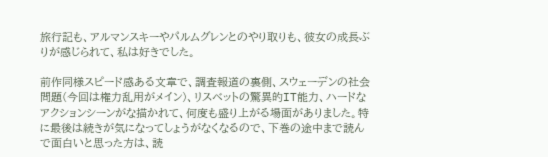旅行記も、アルマンスキーやパルムグレンとのやり取りも、彼女の成長ぶりが感じられて、私は好きでした。

前作同様スピード感ある文章で、調査報道の裏側、スウェーデンの社会問題(今回は権力乱用がメイン)、リスベットの驚異的IT能力、ハードなアクションシーンがな描かれて、何度も盛り上がる場面がありました。特に最後は続きが気になってしょうがなくなるので、下巻の途中まで読んで面白いと思った方は、読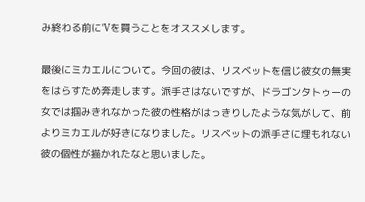み終わる前に'Vを買うことをオススメします。

最後にミカエルについて。今回の彼は、リスベットを信じ彼女の無実をはらすため奔走します。派手さはないですが、ドラゴンタトゥーの女では掴みきれなかった彼の性格がはっきりしたような気がして、前よりミカエルが好きになりました。リスベットの派手さに埋もれない彼の個性が描かれたなと思いました。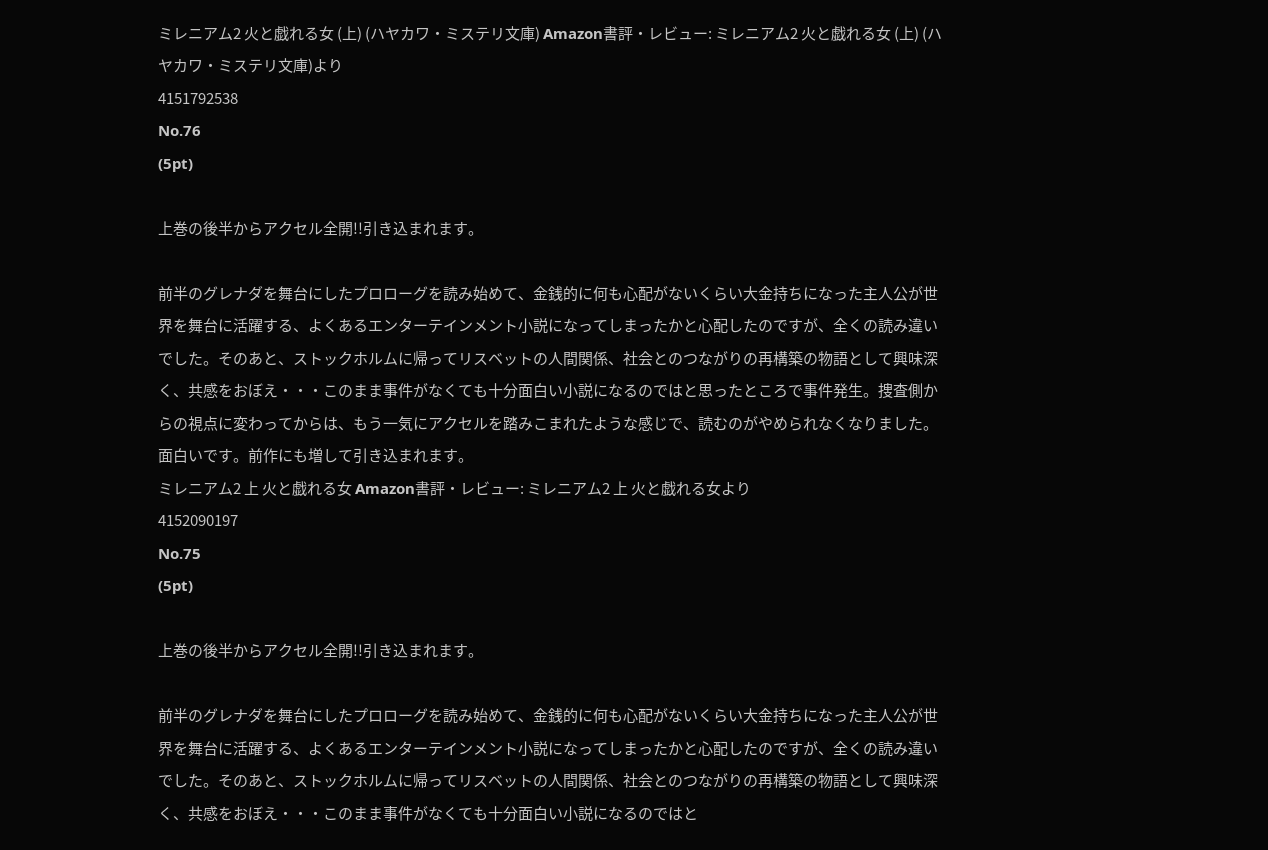ミレニアム2 火と戯れる女 (上) (ハヤカワ・ミステリ文庫) Amazon書評・レビュー: ミレニアム2 火と戯れる女 (上) (ハヤカワ・ミステリ文庫)より
4151792538
No.76
(5pt)

上巻の後半からアクセル全開!!引き込まれます。

前半のグレナダを舞台にしたプロローグを読み始めて、金銭的に何も心配がないくらい大金持ちになった主人公が世界を舞台に活躍する、よくあるエンターテインメント小説になってしまったかと心配したのですが、全くの読み違いでした。そのあと、ストックホルムに帰ってリスベットの人間関係、社会とのつながりの再構築の物語として興味深く、共感をおぼえ・・・このまま事件がなくても十分面白い小説になるのではと思ったところで事件発生。捜査側からの視点に変わってからは、もう一気にアクセルを踏みこまれたような感じで、読むのがやめられなくなりました。面白いです。前作にも増して引き込まれます。
ミレニアム2 上 火と戯れる女 Amazon書評・レビュー: ミレニアム2 上 火と戯れる女より
4152090197
No.75
(5pt)

上巻の後半からアクセル全開!!引き込まれます。

前半のグレナダを舞台にしたプロローグを読み始めて、金銭的に何も心配がないくらい大金持ちになった主人公が世界を舞台に活躍する、よくあるエンターテインメント小説になってしまったかと心配したのですが、全くの読み違いでした。そのあと、ストックホルムに帰ってリスベットの人間関係、社会とのつながりの再構築の物語として興味深く、共感をおぼえ・・・このまま事件がなくても十分面白い小説になるのではと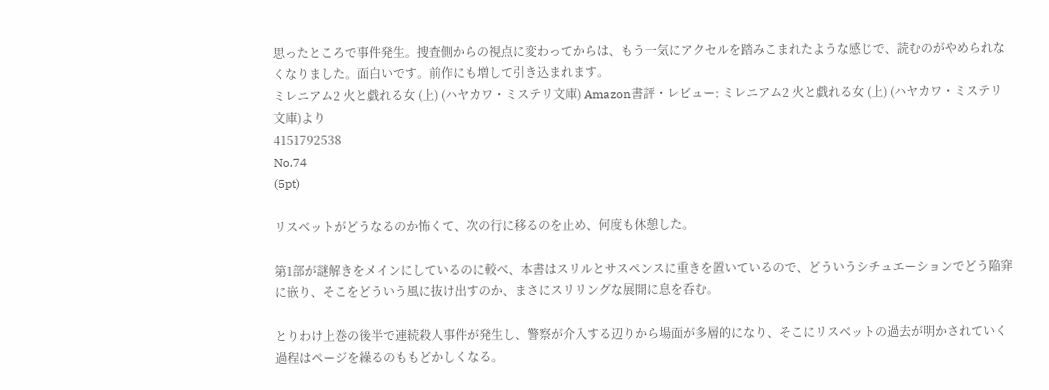思ったところで事件発生。捜査側からの視点に変わってからは、もう一気にアクセルを踏みこまれたような感じで、読むのがやめられなくなりました。面白いです。前作にも増して引き込まれます。
ミレニアム2 火と戯れる女 (上) (ハヤカワ・ミステリ文庫) Amazon書評・レビュー: ミレニアム2 火と戯れる女 (上) (ハヤカワ・ミステリ文庫)より
4151792538
No.74
(5pt)

リスベットがどうなるのか怖くて、次の行に移るのを止め、何度も休憩した。

第1部が謎解きをメインにしているのに較べ、本書はスリルとサスペンスに重きを置いているので、どういうシチュエーションでどう陥穽に嵌り、そこをどういう風に抜け出すのか、まさにスリリングな展開に息を呑む。

とりわけ上巻の後半で連続殺人事件が発生し、警察が介入する辺りから場面が多層的になり、そこにリスベットの過去が明かされていく過程はページを繰るのももどかしくなる。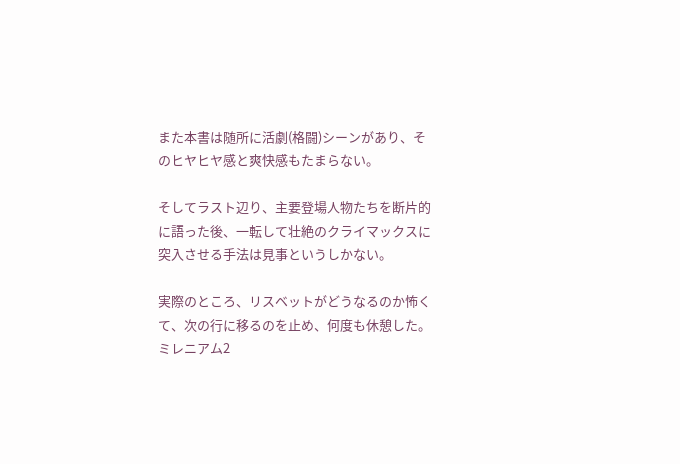また本書は随所に活劇(格闘)シーンがあり、そのヒヤヒヤ感と爽快感もたまらない。

そしてラスト辺り、主要登場人物たちを断片的に語った後、一転して壮絶のクライマックスに突入させる手法は見事というしかない。

実際のところ、リスベットがどうなるのか怖くて、次の行に移るのを止め、何度も休憩した。
ミレニアム2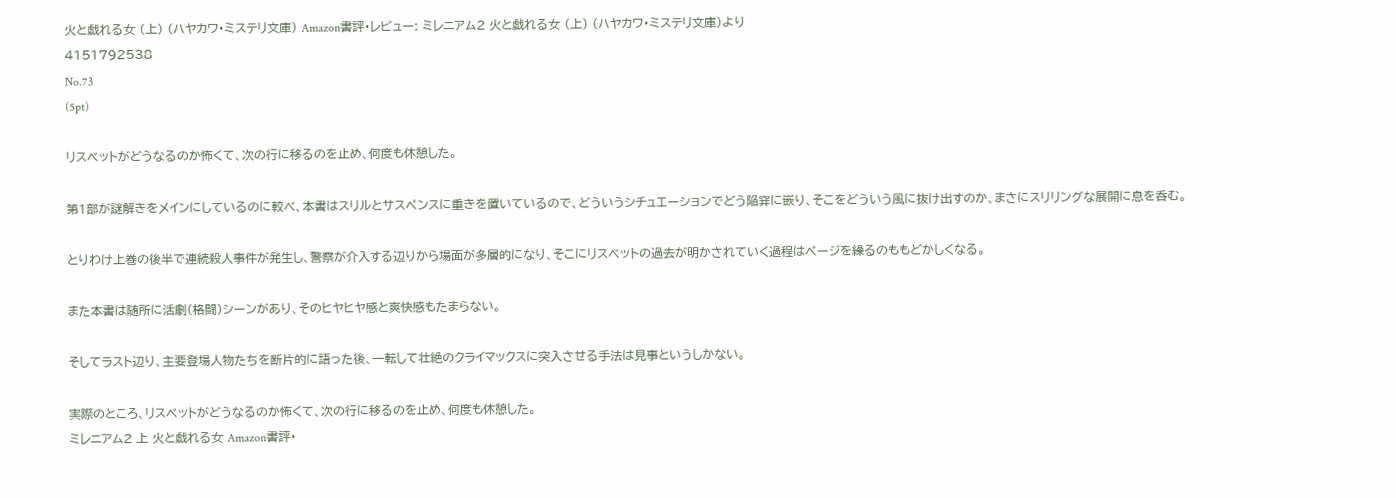火と戯れる女 (上) (ハヤカワ・ミステリ文庫) Amazon書評・レビュー: ミレニアム2 火と戯れる女 (上) (ハヤカワ・ミステリ文庫)より
4151792538
No.73
(5pt)

リスベットがどうなるのか怖くて、次の行に移るのを止め、何度も休憩した。

第1部が謎解きをメインにしているのに較べ、本書はスリルとサスペンスに重きを置いているので、どういうシチュエーションでどう陥穽に嵌り、そこをどういう風に抜け出すのか、まさにスリリングな展開に息を呑む。

とりわけ上巻の後半で連続殺人事件が発生し、警察が介入する辺りから場面が多層的になり、そこにリスベットの過去が明かされていく過程はページを繰るのももどかしくなる。

また本書は随所に活劇(格闘)シーンがあり、そのヒヤヒヤ感と爽快感もたまらない。

そしてラスト辺り、主要登場人物たちを断片的に語った後、一転して壮絶のクライマックスに突入させる手法は見事というしかない。

実際のところ、リスベットがどうなるのか怖くて、次の行に移るのを止め、何度も休憩した。
ミレニアム2 上 火と戯れる女 Amazon書評・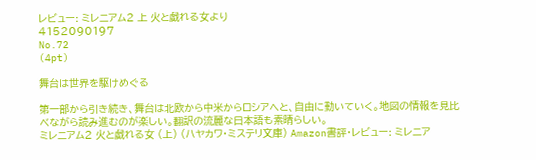レビュー: ミレニアム2 上 火と戯れる女より
4152090197
No.72
(4pt)

舞台は世界を駆けめぐる

第一部から引き続き、舞台は北欧から中米からロシアへと、自由に動いていく。地図の情報を見比べながら読み進むのが楽しい。翻訳の流麗な日本語も素晴らしい。
ミレニアム2 火と戯れる女 (上) (ハヤカワ・ミステリ文庫) Amazon書評・レビュー: ミレニア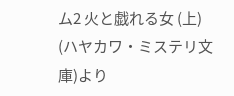ム2 火と戯れる女 (上) (ハヤカワ・ミステリ文庫)より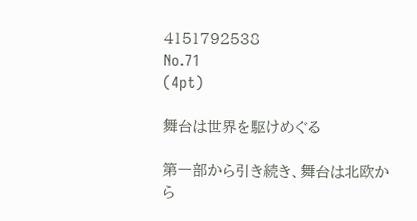4151792538
No.71
(4pt)

舞台は世界を駆けめぐる

第一部から引き続き、舞台は北欧から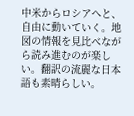中米からロシアへと、自由に動いていく。地図の情報を見比べながら読み進むのが楽しい。翻訳の流麗な日本語も素晴らしい。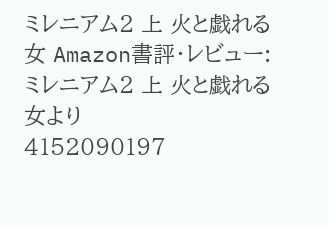ミレニアム2 上 火と戯れる女 Amazon書評・レビュー: ミレニアム2 上 火と戯れる女より
4152090197